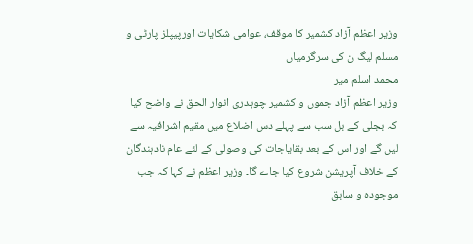وزیر اعظم آزاد کشمیر کا موقف، عوامی شکایات اورپیپلز پارٹی و مسلم لیگ ن کی سرگرمیاں
محمد اسلم میر
وزیر اعظم آزاد جموں و کشمیر چوہدری انوار الحق نے واضح کیا کہ بجلی کے بل سب سے پہلے دس اضلاع میں مقیم اشرافیہ سے لیں گے اور اس کے بعد بقایاجات کی وصولی کے لئے عام نادہندگان کے خلاف آپریشن شروع کیا جاے گا۔ وزیر اعظم نے کہا کہ جب موجودہ و سابق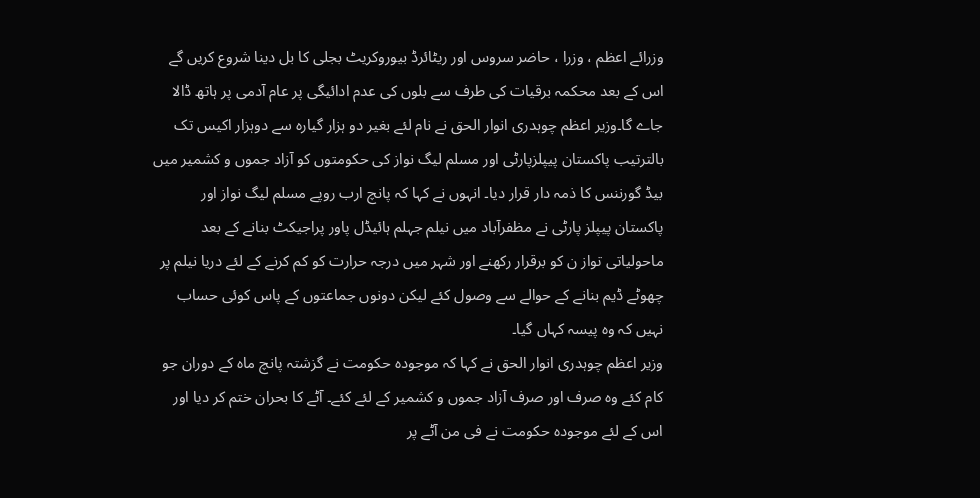وزرائے اعظم ، وزرا ، حاضر سروس اور ریٹائرڈ بیوروکریٹ بجلی کا بل دینا شروع کریں گے اس کے بعد محکمہ برقیات کی طرف سے بلوں کی عدم ادائیگی پر عام آدمی پر ہاتھ ڈالا جاے گا۔وزیر اعظم چوہدری انوار الحق نے نام لئے بغیر دو ہزار گیارہ سے دوہزار اکیس تک بالترتیب پاکستان پیپلزپارٹی اور مسلم لیگ نواز کی حکومتوں کو آزاد جموں و کشمیر میں بیڈ گورننس کا ذمہ دار قرار دیا۔ انہوں نے کہا کہ پانچ ارب روپے مسلم لیگ نواز اور پاکستان پیپلز پارٹی نے مظفرآباد میں نیلم جہلم ہائیڈل پاور پراجیکٹ بنانے کے بعد ماحولیاتی تواز ن کو برقرار رکھنے اور شہر میں درجہ حرارت کو کم کرنے کے لئے دریا نیلم پر چھوٹے ڈیم بنانے کے حوالے سے وصول کئے لیکن دونوں جماعتوں کے پاس کوئی حساب نہیں کہ وہ پیسہ کہاں گیا۔
وزیر اعظم چوہدری انوار الحق نے کہا کہ موجودہ حکومت نے گزشتہ پانچ ماہ کے دوران جو کام کئے وہ صرف اور صرف آزاد جموں و کشمیر کے لئے کئے۔ آٹے کا بحران ختم کر دیا اور اس کے لئے موجودہ حکومت نے فی من آٹے پر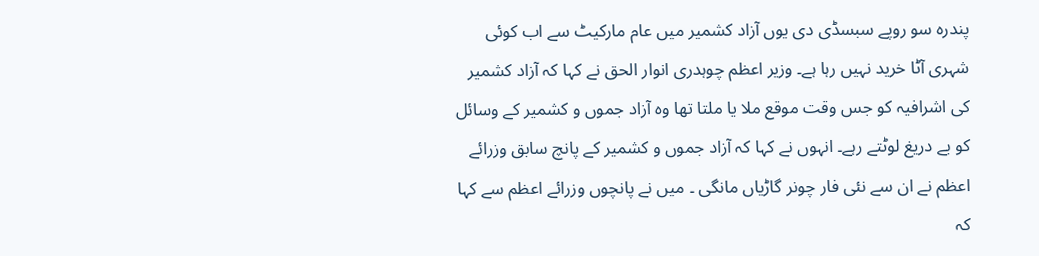پندرہ سو روپے سبسڈی دی یوں آزاد کشمیر میں عام مارکیٹ سے اب کوئی شہری آٹا خرید نہیں رہا ہے۔ وزیر اعظم چوہدری انوار الحق نے کہا کہ آزاد کشمیر کی اشرافیہ کو جس وقت موقع ملا یا ملتا تھا وہ آزاد جموں و کشمیر کے وسائل کو بے دریغ لوٹتے رہے۔ انہوں نے کہا کہ آزاد جموں و کشمیر کے پانچ سابق وزرائے اعظم نے ان سے نئی فار چونر گاڑیاں مانگی ۔ میں نے پانچوں وزرائے اعظم سے کہا کہ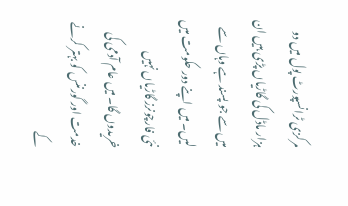مرکزی ٹرانسپورٹ پول میں دو ہزار ماڈل کی گاڑیاں پڑی ہیں ان میں سے جو پسند ہے وہاں سے لیں۔ میں اپنے دور حکومت میں نئی فارچونرز گاڑیاں نہیں خریدوں گا۔ میں عام آدمی کی خدمت اور گورننس کو بہتر کرنے کے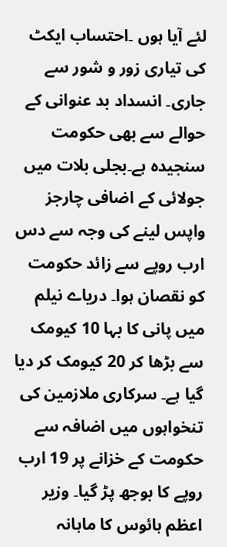لئے آیا ہوں ۔احتساب ایکٹ کی تیاری زور و شور سے جاری۔ انسداد بد عنوانی کے حوالے سے بھی حکومت سنجیدہ ہے۔بجلی بلات میں جولائی کے اضافی چارجز واپس لینے کی وجہ سے دس ارب روپے سے زائد حکومت کو نقصان ہوا۔ دریاے نیلم میں پانی کا بہا 10 کیومک سے بڑھا کر 20 کیومک کر دیا گیا ہے۔ سرکاری ملازمین کی تنخواہوں میں اضافہ سے حکومت کے خزانے پر 19 ارب روپے کا بوجھ پڑ گیا۔ وزیر اعظم ہائوس کا ماہانہ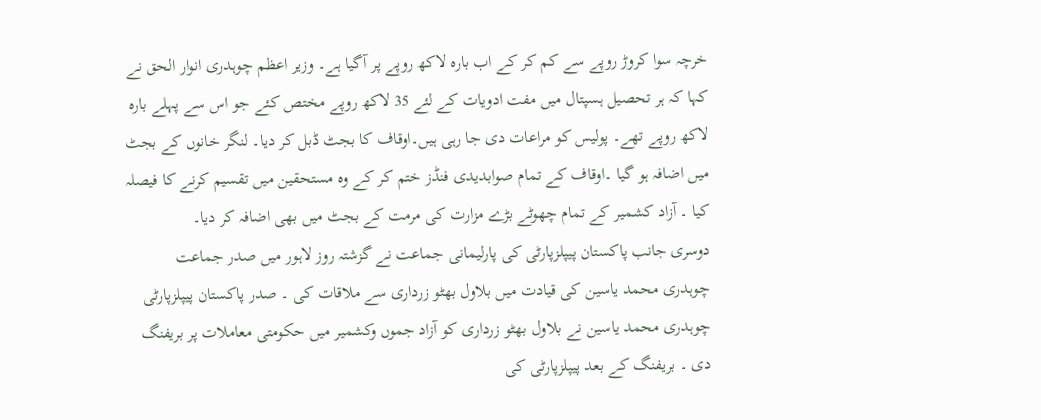خرچہ سوا کروڑ روپے سے کم کر کے اب بارہ لاکھ روپے پر آگیا ہے۔ وزیر اعظم چوہدری انوار الحق نے کہا کہ ہر تحصیل ہسپتال میں مفت ادویات کے لئے 35 لاکھ روپے مختص کئے جو اس سے پہلے بارہ لاکھ روپے تھے۔ پولیس کو مراعات دی جا رہی ہیں۔اوقاف کا بجٹ ڈبل کر دیا۔ لنگر خانوں کے بجٹ میں اضافہ ہو گیا ۔اوقاف کے تمام صوابدیدی فنڈز ختم کر کے وہ مستحقین میں تقسیم کرنے کا فیصلہ کیا ۔ آزاد کشمیر کے تمام چھوٹے بڑے مزارت کی مرمت کے بجٹ میں بھی اضافہ کر دیا۔
دوسری جانب پاکستان پیپلزپارٹی کی پارلیمانی جماعت نے گزشتہ روز لاہور میں صدر جماعت چوہدری محمد یاسین کی قیادت میں بلاول بھٹو زرداری سے ملاقات کی ۔ صدر پاکستان پیپلزپارٹی چوہدری محمد یاسین نے بلاول بھٹو زرداری کو آزاد جموں وکشمیر میں حکومتی معاملات پر بریفنگ دی ۔ بریفنگ کے بعد پیپلزپارٹی کی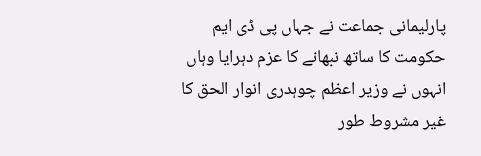پارلیمانی جماعت نے جہاں پی ڈی ایم حکومت کا ساتھ نبھانے کا عزم دہرایا وہاں انہوں نے وزیر اعظم چوہدری انوار الحق کا غیر مشروط طور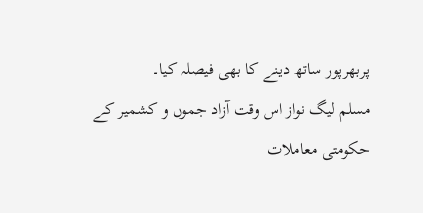پربھرپور ساتھ دینے کا بھی فیصلہ کیا۔
مسلم لیگ نواز اس وقت آزاد جموں و کشمیر کے حکومتی معاملات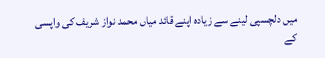میں دلچسپی لینے سے زیادہ اپنے قائد میاں محمد نواز شریف کی واپسی کے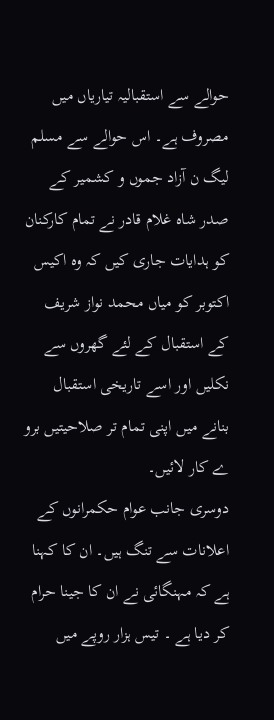حوالے سے استقبالیہ تیاریاں میں مصروف ہے۔ اس حوالے سے مسلم لیگ ن آزاد جموں و کشمیر کے صدر شاہ غلام قادر نے تمام کارکنان کو ہدایات جاری کیں کہ وہ اکیس اکتوبر کو میاں محمد نواز شریف کے استقبال کے لئے گھروں سے نکلیں اور اسے تاریخی استقبال بنانے میں اپنی تمام تر صلاحیتیں برو ے کار لائیں۔
دوسری جانب عوام حکمرانوں کے اعلانات سے تنگ ہیں۔ ان کا کہنا ہے کہ مہنگائی نے ان کا جینا حرام کر دیا ہے ۔ تیس ہزار روپے میں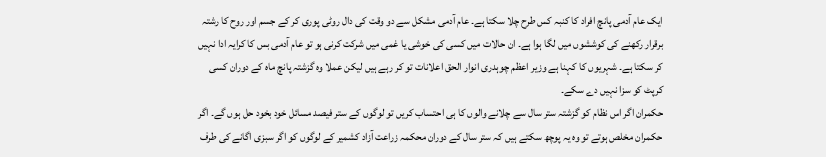ایک عام آدمی پانچ افراد کا کنبہ کس طرح چلا سکتا ہے۔ عام آدمی مشکل سے دو وقت کی دال روٹی پوری کر کے جسم اور روح کا رشتہ برقرار رکھنے کی کوششوں میں لگا ہوا ہے۔ ان حالات میں کسی کی خوشی یا غمی میں شرکت کرنی ہو تو عام آدمی بس کا کرایہ ادا نہیں کر سکتا ہے۔ شہریوں کا کہنا ہے وزیر اعظم چوہدری انوار الحق اعلانات تو کر رہے ہیں لیکن عملا وہ گزشتہ پانچ ماہ کے دوران کسی کرپٹ کو سزا نہیں دے سکے۔
حکمران اگر اس نظام کو گزشتہ ستر سال سے چلانے والوں کا ہی احتساب کریں تو لوگوں کے ستر فیصد مسائل خود بخود حل ہوں گے۔ اگر حکمران مخلص ہوتے تو وہ یہ پوچھ سکتے ہیں کہ ستر سال کے دوران محکمہ زراعت آزاد کشمیر کے لوگوں کو اگر سبزی اگانے کی طرف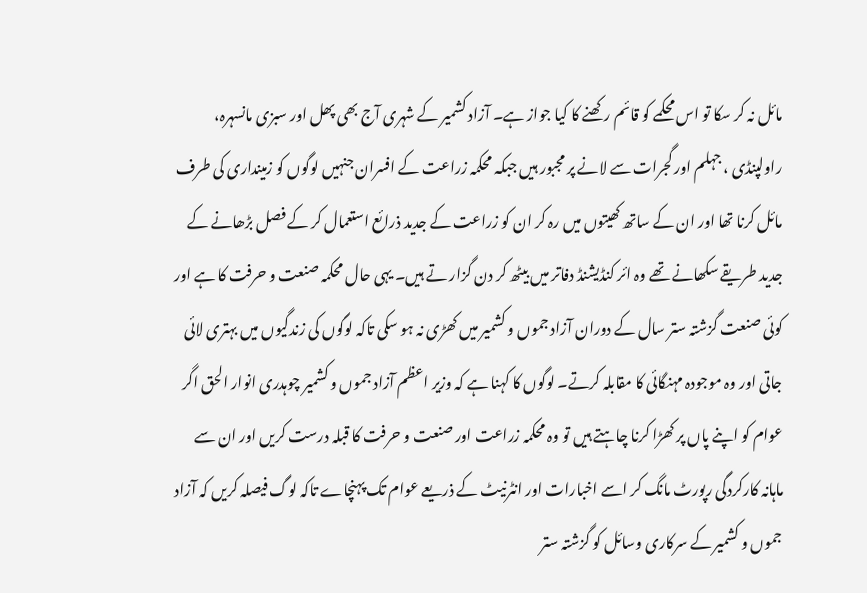مائل نہ کر سکا تو اس محکمے کو قائم رکھنے کا کیا جواز ہے۔ آزاد کشمیر کے شہری آج بھی پھل اور سبزی مانسہرہ، راولپنڈی ، جہلم اور گجرات سے لانے پر مجبور ہیں جبکہ محکمہ زراعت کے افسران جنہیں لوگوں کو زمینداری کی طرف مائل کرنا تھا اور ان کے ساتھ کھیتوں میں رہ کر ان کو زراعت کے جدید ذرائع استعمال کر کے فصل بڑھانے کے جدید طریقے سکھانے تھے وہ ائر کنڈیشنڈ دفاتر میں بیٹھ کر دن گزار تے ہیں۔ یہی حال محکمہ صنعت و حرفت کا ہے اور کوئی صنعت گزشتہ ستر سال کے دوران آزاد جموں و کشمیر میں کھڑی نہ ہو سکی تاکہ لوگوں کی زندگیوں میں بہتری لائی جاتی اور وہ موجودہ مہنگائی کا مقابلہ کرتے۔ لوگوں کا کہنا ہے کہ وزیر اعظم آزاد جموں و کشمیر چوہدری انوار الحق اگر عوام کو اپنے پاں پر کھڑا کرنا چاہتے ہیں تو وہ محکمہ زراعت اور صنعت و حرفت کا قبلہ درست کریں اور ان سے ماہانہ کارکردگی رپورٹ مانگ کر اسے اخبارات اور انٹرنیٹ کے ذریعے عوام تک پہنچاے تاکہ لوگ فیصلہ کریں کہ آزاد جموں و کشمیر کے سرکاری وسائل کو گزشتہ ستر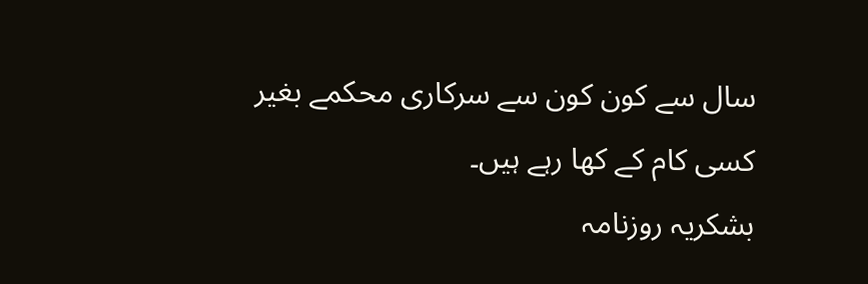سال سے کون کون سے سرکاری محکمے بغیر کسی کام کے کھا رہے ہیں۔
بشکریہ روزنامہ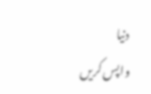دنیا
واپس کریں